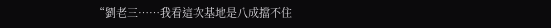“劉老三……我看這次基地是八成擋不住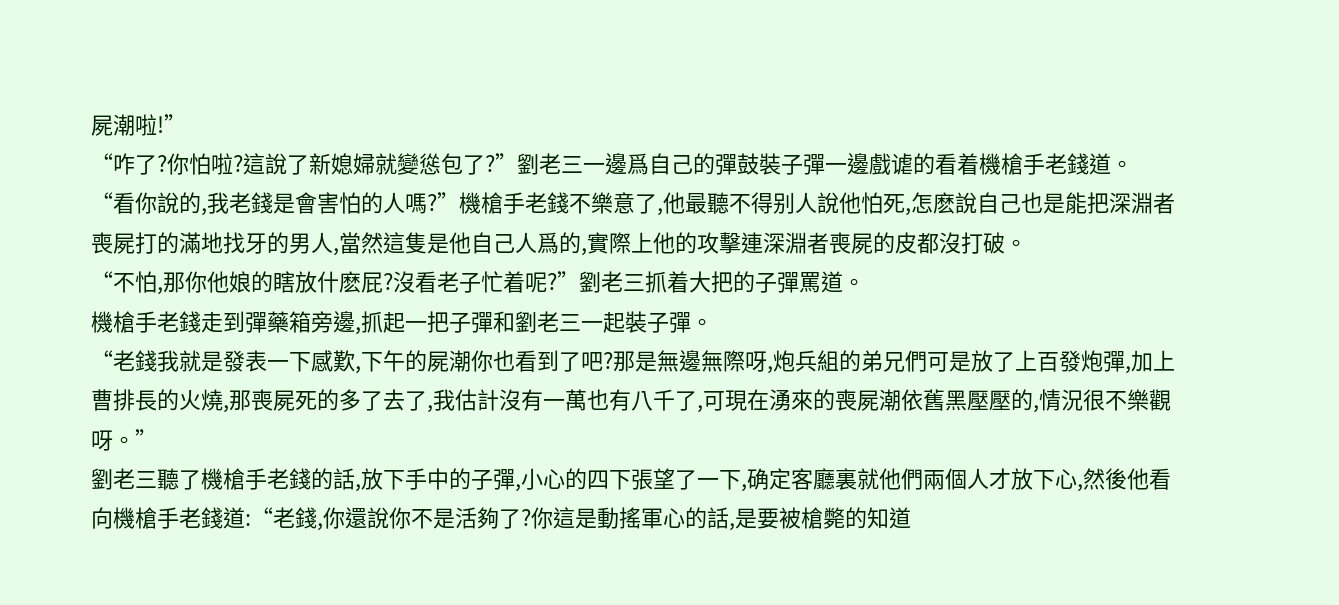屍潮啦!”
“咋了?你怕啦?這說了新媳婦就變慫包了?”劉老三一邊爲自己的彈鼓裝子彈一邊戲谑的看着機槍手老錢道。
“看你說的,我老錢是會害怕的人嗎?”機槍手老錢不樂意了,他最聽不得别人說他怕死,怎麽說自己也是能把深淵者喪屍打的滿地找牙的男人,當然這隻是他自己人爲的,實際上他的攻擊連深淵者喪屍的皮都沒打破。
“不怕,那你他娘的瞎放什麽屁?沒看老子忙着呢?”劉老三抓着大把的子彈罵道。
機槍手老錢走到彈藥箱旁邊,抓起一把子彈和劉老三一起裝子彈。
“老錢我就是發表一下感歎,下午的屍潮你也看到了吧?那是無邊無際呀,炮兵組的弟兄們可是放了上百發炮彈,加上曹排長的火燒,那喪屍死的多了去了,我估計沒有一萬也有八千了,可現在湧來的喪屍潮依舊黑壓壓的,情況很不樂觀呀。”
劉老三聽了機槍手老錢的話,放下手中的子彈,小心的四下張望了一下,确定客廳裏就他們兩個人才放下心,然後他看向機槍手老錢道:“老錢,你還說你不是活夠了?你這是動搖軍心的話,是要被槍斃的知道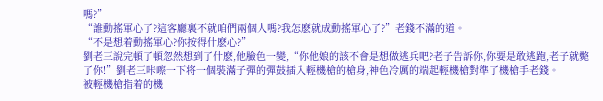嗎?”
“誰動搖軍心了?這客廳裏不就咱們兩個人嗎?我怎麽就成動搖軍心了?”老錢不滿的道。
“不是想着動搖軍心?你按得什麽心?”
劉老三說完頓了頓忽然想到了什麽,他臉色一變,“你他娘的該不會是想做逃兵吧?老子告訴你,你要是敢逃跑,老子就斃了你!”劉老三咔嚓一下将一個裝滿子彈的彈鼓插入輕機槍的槍身,神色冷厲的端起輕機槍對準了機槍手老錢。
被輕機槍指着的機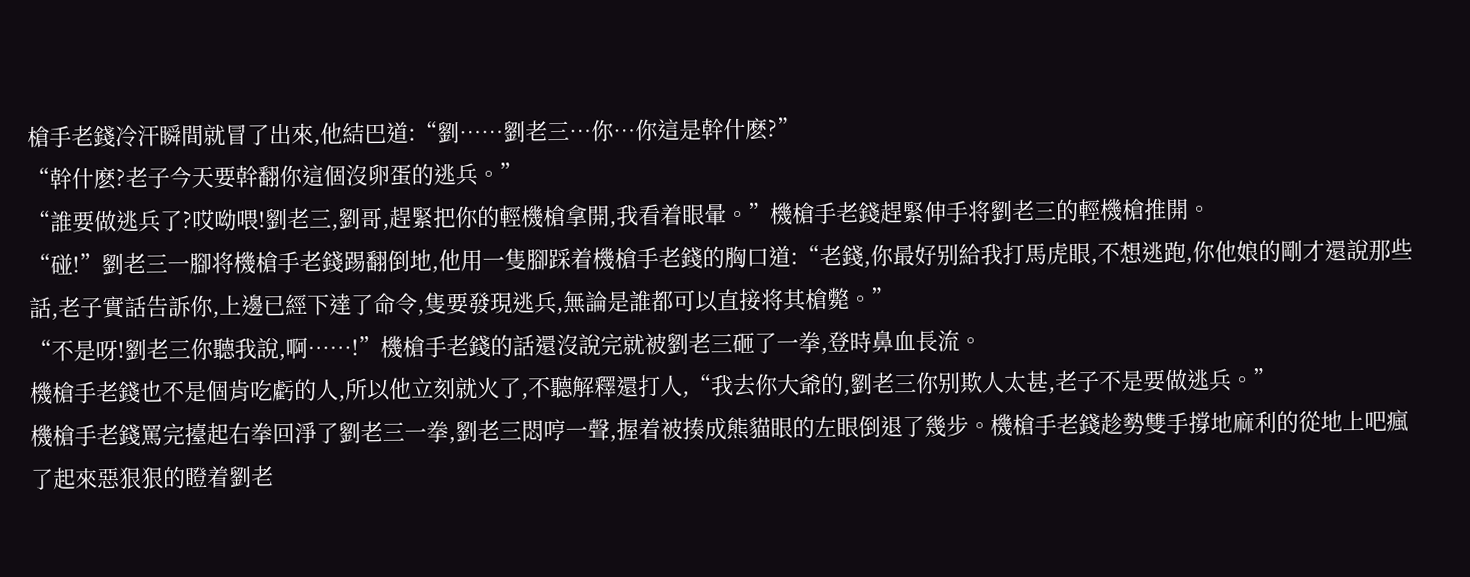槍手老錢冷汗瞬間就冒了出來,他結巴道:“劉……劉老三…你…你這是幹什麽?”
“幹什麽?老子今天要幹翻你這個沒卵蛋的逃兵。”
“誰要做逃兵了?哎呦喂!劉老三,劉哥,趕緊把你的輕機槍拿開,我看着眼暈。”機槍手老錢趕緊伸手将劉老三的輕機槍推開。
“碰!”劉老三一腳将機槍手老錢踢翻倒地,他用一隻腳踩着機槍手老錢的胸口道:“老錢,你最好别給我打馬虎眼,不想逃跑,你他娘的剛才還說那些話,老子實話告訴你,上邊已經下達了命令,隻要發現逃兵,無論是誰都可以直接将其槍斃。”
“不是呀!劉老三你聽我說,啊……!”機槍手老錢的話還沒說完就被劉老三砸了一拳,登時鼻血長流。
機槍手老錢也不是個肯吃虧的人,所以他立刻就火了,不聽解釋還打人,“我去你大爺的,劉老三你别欺人太甚,老子不是要做逃兵。”
機槍手老錢罵完擡起右拳回淨了劉老三一拳,劉老三悶哼一聲,握着被揍成熊貓眼的左眼倒退了幾步。機槍手老錢趁勢雙手撐地麻利的從地上吧瘋了起來惡狠狠的瞪着劉老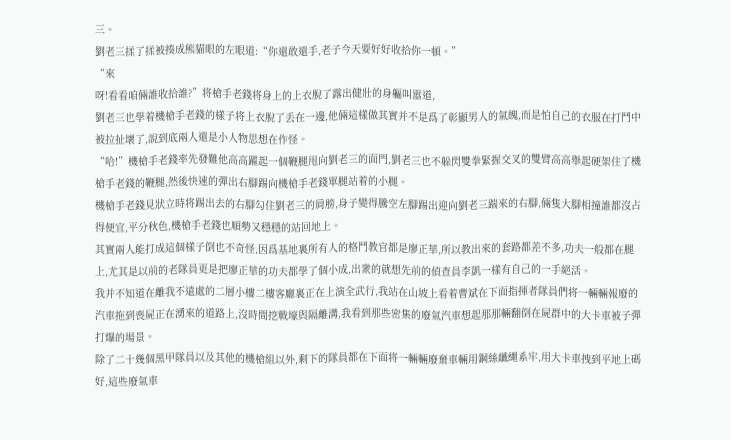三。
劉老三揉了揉被揍成熊貓眼的左眼道:“你還敢還手,老子今天要好好收拾你一頓。”
“來
呀!看看咱倆誰收拾誰?”将槍手老錢将身上的上衣脫了露出健壯的身軀叫嚣道,
劉老三也學着機槍手老錢的樣子将上衣脫了丢在一邊,他倆這樣做其實并不是爲了彰顯男人的氣魄,而是怕自己的衣服在打鬥中被拉扯壞了,說到底兩人還是小人物思想在作怪。
“哈!”機槍手老錢率先發難他高高躍起一個鞭腿甩向劉老三的面門,劉老三也不躲閃雙拳緊握交叉的雙臂高高舉起硬架住了機槍手老錢的鞭腿,然後快速的彈出右腳踢向機槍手老錢單腿站着的小腿。
機槍手老錢見狀立時将踢出去的右腳勾住劉老三的肩膀,身子變得騰空左腳踢出迎向劉老三踹來的右腳,倆隻大腳相撞誰都沒占得便宜,平分秋色,機槍手老錢也順勢又穩穩的站回地上。
其實兩人能打成這個樣子倒也不奇怪,因爲基地裏所有人的格鬥教官都是廖正華,所以教出來的套路都差不多,功夫一般都在腿上,尤其是以前的老隊員更是把廖正華的功夫都學了個小成,出衆的就想先前的偵查員李凱一樣有自己的一手絕活。
我并不知道在離我不遠處的二層小樓二樓客廳裏正在上演全武行,我站在山坡上看着曹斌在下面指揮者隊員們将一輛輛報廢的汽車拖到喪屍正在湧來的道路上,沒時間挖戰壕與隔離溝,我看到那些密集的廢氣汽車想起那那輛翻倒在屍群中的大卡車被子彈打爆的場景。
除了二十幾個黑甲隊員以及其他的機槍組以外,剩下的隊員都在下面将一輛輛廢棄車輛用鋼絲纖繩系牢,用大卡車拽到平地上碼好,這些廢氣車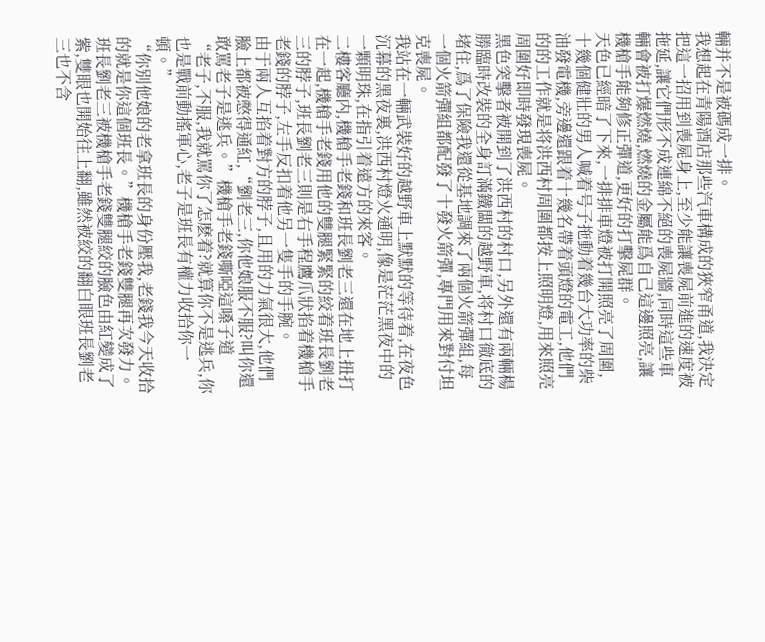輛并不是被碼成一排。
我想起在青陽酒店那些汽車構成的狹窄甬道,我決定把這一招用到喪屍身上,至少能讓喪屍前進的速度被拖延,讓它們形不成連綿不絕的喪屍牆,同時這些車輛會被打爆燃燒,燃燒的金屬能爲自己這邊照亮,讓機槍手能夠修正彈道,更好的打擊屍群。
天色已經暗了下來,一排排車燈被打開照亮了周圍,十幾個健壯的男人喊着号子拖動着幾台大功率的柴油發電機,旁邊還跟着十幾名帶着頭燈的電工,他們的的工作就是将洪西村周圍都按上照明燈,用來照亮周圍好即時發現喪屍。
黑色突擊者被開到了洪西村的村口,另外還有兩輛楊勝臨時改裝的全身訂滿鐵闆的越野車,将村口徹底的堵住,爲了保險我還從基地調來了兩個火箭彈組,每一個火箭彈組都配發了十發火箭彈,專門用來對付坦克喪屍。
我站在一輛武裝好的越野車上默默的等待着,在夜色沉幕的黑夜裏,洪西村燈火通明,像是茫茫黑夜中的一顆明珠,在指引着遠方的來客。
二樓客廳内,機槍手老錢和班長劉老三還在地上扭打在一起,機槍手老錢用他的雙腿緊緊的絞着班長劉老三的脖子,班長劉老三則是右手程鷹爪狀掐着機槍手老錢的脖子,左手反扣着他另一隻手的手腕。
由于兩人互掐着對方的脖子,且用的力氣很大,他們臉上都被憋得通紅,“劉老三,你他娘服不服?叫你還敢罵老子是逃兵。”機槍手老錢嘶啞這嗓子道
“老子,不服,我就罵你了怎麽着?就算你不是逃兵,你也是戰前動搖軍心,老子是班長有權力收拾你一頓。”
“你别他娘的老拿班長的身份壓我,老錢我今天收拾的就是你這個班長。”機槍手老錢雙腿再次發力。
班長劉老三被機槍手老錢雙腿絞的臉色由紅變成了紫,雙眼也開始往上翻,雖然被絞的翻白眼班長劉老三也不含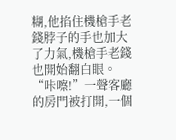糊,他掐住機槍手老錢脖子的手也加大了力氣,機槍手老錢也開始翻白眼。
“咔嚓!”一聲客廳的房門被打開,一個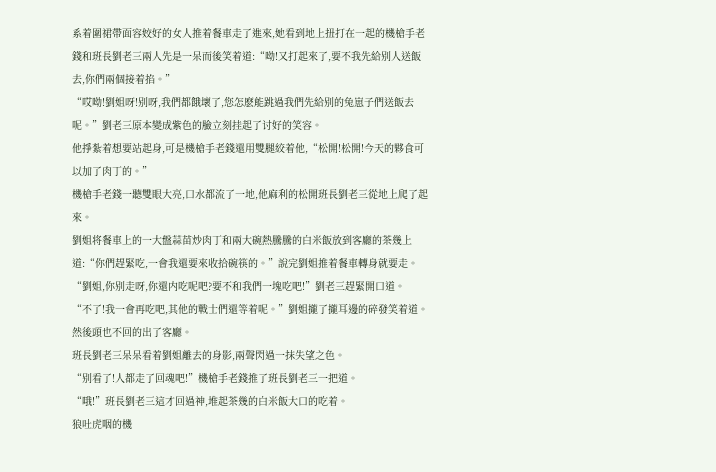系着圍裙帶面容姣好的女人推着餐車走了進來,她看到地上扭打在一起的機槍手老錢和班長劉老三兩人先是一呆而後笑着道:“呦!又打起來了,要不我先給别人送飯去,你們兩個接着掐。”
“哎呦!劉姐呀!别呀,我們都餓壞了,您怎麽能跳過我們先給别的兔崽子們送飯去呢。”劉老三原本變成紫色的臉立刻挂起了讨好的笑容。
他掙紮着想要站起身,可是機槍手老錢還用雙腿絞着他,“松開!松開!今天的夥食可以加了肉丁的。”
機槍手老錢一聽雙眼大亮,口水都流了一地,他麻利的松開班長劉老三從地上爬了起來。
劉姐将餐車上的一大盤蒜苗炒肉丁和兩大碗熱騰騰的白米飯放到客廳的茶幾上道:“你們趕緊吃,一會我還要來收拾碗筷的。”說完劉姐推着餐車轉身就要走。
“劉姐,你别走呀,你還内吃呢吧?要不和我們一塊吃吧!”劉老三趕緊開口道。
“不了!我一會再吃吧,其他的戰士們還等着呢。”劉姐攏了攏耳邊的碎發笑着道。然後頭也不回的出了客廳。
班長劉老三呆呆看着劉姐離去的身影,兩聲閃過一抹失望之色。
“别看了!人都走了回魂吧!”機槍手老錢推了班長劉老三一把道。
“哦!”班長劉老三這才回過神,堆起茶幾的白米飯大口的吃着。
狼吐虎咽的機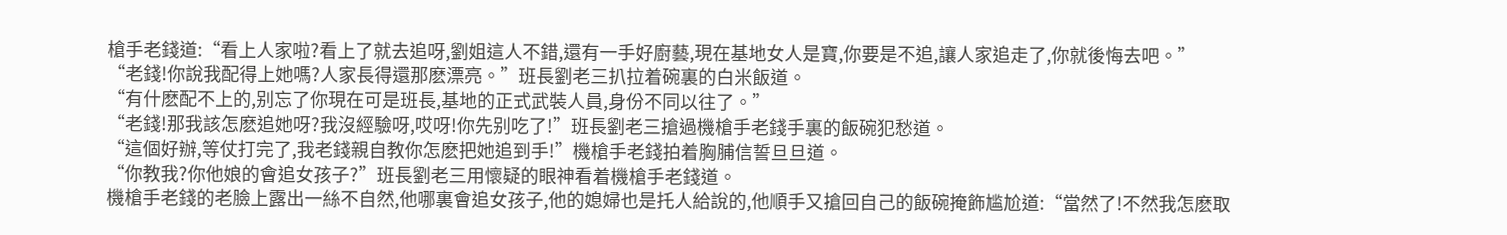槍手老錢道:“看上人家啦?看上了就去追呀,劉姐這人不錯,還有一手好廚藝,現在基地女人是寶,你要是不追,讓人家追走了,你就後悔去吧。”
“老錢!你說我配得上她嗎?人家長得還那麽漂亮。”班長劉老三扒拉着碗裏的白米飯道。
“有什麽配不上的,别忘了你現在可是班長,基地的正式武裝人員,身份不同以往了。”
“老錢!那我該怎麽追她呀?我沒經驗呀,哎呀!你先别吃了!”班長劉老三搶過機槍手老錢手裏的飯碗犯愁道。
“這個好辦,等仗打完了,我老錢親自教你怎麽把她追到手!”機槍手老錢拍着胸脯信誓旦旦道。
“你教我?你他娘的會追女孩子?”班長劉老三用懷疑的眼神看着機槍手老錢道。
機槍手老錢的老臉上露出一絲不自然,他哪裏會追女孩子,他的媳婦也是托人給說的,他順手又搶回自己的飯碗掩飾尴尬道:“當然了!不然我怎麽取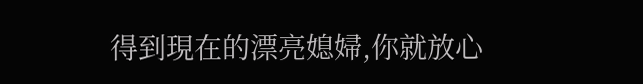得到現在的漂亮媳婦,你就放心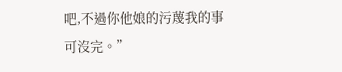吧,不過你他娘的污蔑我的事可沒完。”